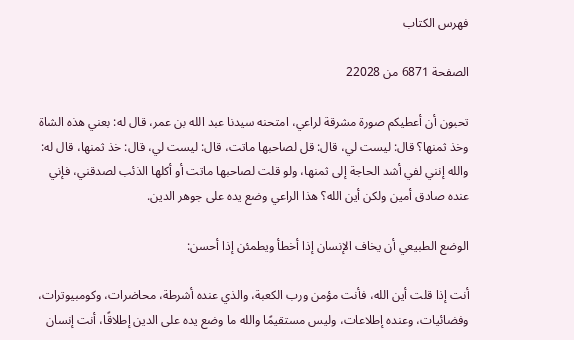فهرس الكتاب

الصفحة 6871 من 22028

تحبون أن أعطيكم صورة مشرقة لراعي، امتحنه سيدنا عبد الله بن عمر، قال له: بعني هذه الشاة وخذ ثمنها؟ قال: ليست لي، قال: قل لصاحبها ماتت، قال: ليست لي، قال: خذ ثمنها، قال له: والله إنني لفي أشد الحاجة إلى ثمنها، ولو قلت لصاحبها ماتت أو أكلها الذئب لصدقني، فإني عنده صادق أمين ولكن أين الله؟ هذا الراعي وضع يده على جوهر الدين.

الوضع الطبيعي أن يخاف الإنسان إذا أخطأ ويطمئن إذا أحسن:

أنت إذا قلت أين الله، فأنت مؤمن ورب الكعبة، والذي عنده أشرطة، محاضرات، وكومبيوترات، وفضائيات، وعنده إطلاعات، وليس مستقيمًا والله ما وضع يده على الدين إطلاقًا، أنت إنسان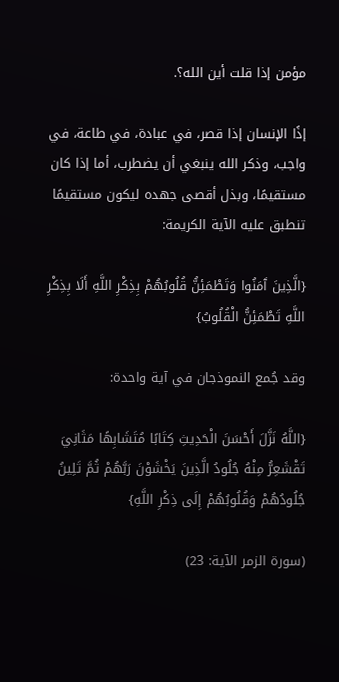مؤمن إذا قلت أين الله؟.

إذًا الإنسان إذا قصر، في عبادة، في طاعة، في واجب، وذكر الله ينبغي أن يضطرب، أما إذا كان مستقيمًا، وبذل أقصى جهده ليكون مستقيمًا تنطبق عليه الآية الكريمة:

{الَّذِينَ آَمَنُوا وَتَطْمَئِنُّ قُلُوبُهُمْ بِذِكْرِ اللَّهِ أَلَا بِذِكْرِ اللَّهِ تَطْمَئِنُّ الْقُلُوبُ}

وقد جُمع النموذجان في آية واحدة:

{اللَّهُ نَزَّلَ أَحْسَنَ الْحَدِيثِ كِتَابًا مُتَشَابِهًا مَثَانِيَ تَقْشَعِرُّ مِنْهُ جُلُودُ الَّذِينَ يَخْشَوْنَ رَبَّهُمْ ثُمَّ تَلِينُ جُلُودُهُمْ وَقُلُوبُهُمْ إِلَى ذِكْرِ اللَّهِ}

(سورة الزمر الآية: 23)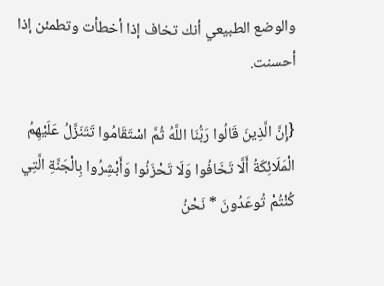والوضع الطبيعي أنك تخاف إذا أخطأت وتطمئن إذا أحسنت.

{إِنَّ الَّذِينَ قَالُوا رَبُّنَا اللَّهُ ثُمَّ اسْتَقَامُوا تَتَنَزَّلُ عَلَيْهِمُ الْمَلَائِكَةُ أَلَّا تَخَافُوا وَلَا تَحْزَنُوا وَأَبْشِرُوا بِالْجَنَّةِ الَّتِي كُنْتُمْ تُوعَدُونَ * نَحْنُ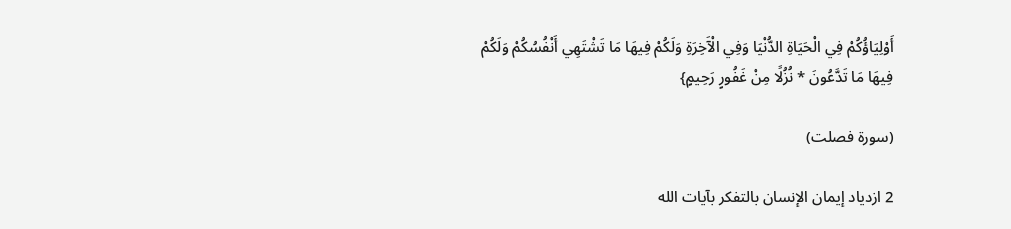أَوْلِيَاؤُكُمْ فِي الْحَيَاةِ الدُّنْيَا وَفِي الْآَخِرَةِ وَلَكُمْ فِيهَا مَا تَشْتَهِي أَنْفُسُكُمْ وَلَكُمْ فِيهَا مَا تَدَّعُونَ * نُزُلًا مِنْ غَفُورٍ رَحِيمٍ}

(سورة فصلت)

2 ازدياد إيمان الإنسان بالتفكر بآيات الله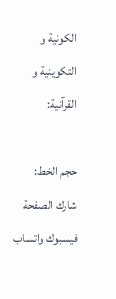الكونية و التكوينية و القرآنية:

حجم الخط:
شارك الصفحة
فيسبوك واتساب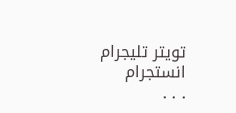تويتر تليجرام انستجرام
. . .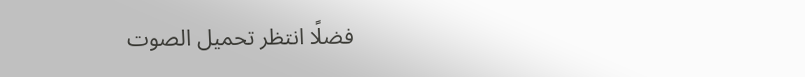فضلًا انتظر تحميل الصوت